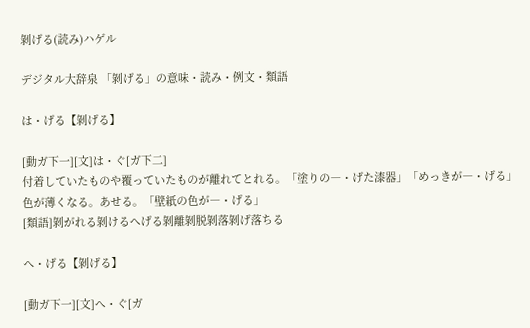剝げる(読み)ハゲル

デジタル大辞泉 「剝げる」の意味・読み・例文・類語

は・げる【剝げる】

[動ガ下一][文]は・ぐ[ガ下二]
付着していたものや覆っていたものが離れてとれる。「塗りの―・げた漆器」「めっきが―・げる」
色が薄くなる。あせる。「壁紙の色が―・げる」
[類語]剝がれる剝けるへげる剝離剝脱剝落剝げ落ちる

へ・げる【剝げる】

[動ガ下一][文]へ・ぐ[ガ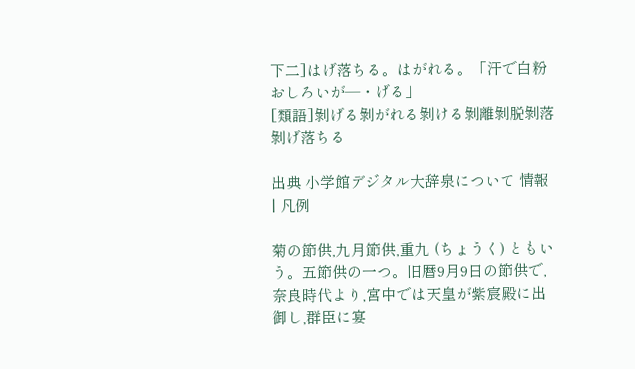下二]はげ落ちる。はがれる。「汗で白粉おしろいが―・げる」
[類語]剝げる剝がれる剝ける剝離剝脱剝落剝げ落ちる

出典 小学館デジタル大辞泉について 情報 | 凡例

菊の節供,九月節供,重九 (ちょうく) ともいう。五節供の一つ。旧暦9月9日の節供で,奈良時代より,宮中では天皇が紫宸殿に出御し,群臣に宴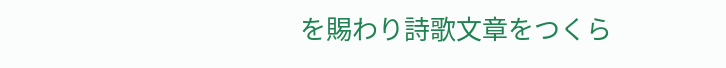を賜わり詩歌文章をつくら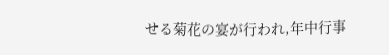せる菊花の宴が行われ,年中行事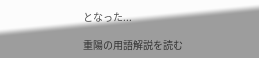となった...

重陽の用語解説を読む